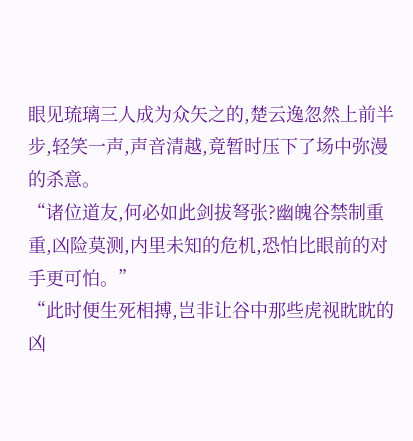眼见琉璃三人成为众矢之的,楚云逸忽然上前半步,轻笑一声,声音清越,竟暂时压下了场中弥漫的杀意。
“诸位道友,何必如此剑拔弩张?幽魄谷禁制重重,凶险莫测,内里未知的危机,恐怕比眼前的对手更可怕。”
“此时便生死相搏,岂非让谷中那些虎视眈眈的凶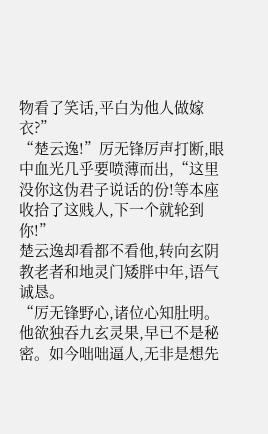物看了笑话,平白为他人做嫁衣?”
“楚云逸!”厉无锋厉声打断,眼中血光几乎要喷薄而出,“这里没你这伪君子说话的份!等本座收拾了这贱人,下一个就轮到你!”
楚云逸却看都不看他,转向玄阴教老者和地灵门矮胖中年,语气诚恳。
“厉无锋野心,诸位心知肚明。他欲独吞九玄灵果,早已不是秘密。如今咄咄逼人,无非是想先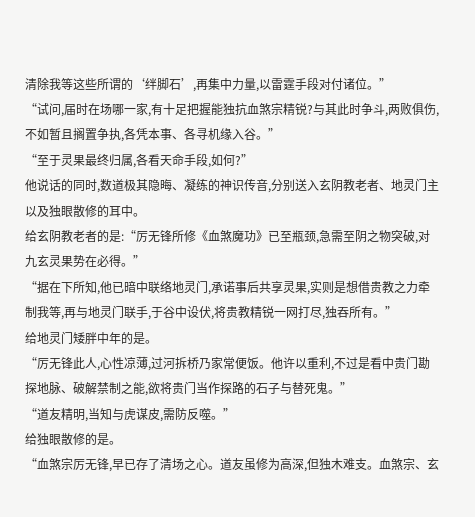清除我等这些所谓的‘绊脚石’,再集中力量,以雷霆手段对付诸位。”
“试问,届时在场哪一家,有十足把握能独抗血煞宗精锐?与其此时争斗,两败俱伤,不如暂且搁置争执,各凭本事、各寻机缘入谷。”
“至于灵果最终归属,各看天命手段,如何?”
他说话的同时,数道极其隐晦、凝练的神识传音,分别送入玄阴教老者、地灵门主以及独眼散修的耳中。
给玄阴教老者的是:“厉无锋所修《血煞魔功》已至瓶颈,急需至阴之物突破,对九玄灵果势在必得。”
“据在下所知,他已暗中联络地灵门,承诺事后共享灵果,实则是想借贵教之力牵制我等,再与地灵门联手,于谷中设伏,将贵教精锐一网打尽,独吞所有。”
给地灵门矮胖中年的是。
“厉无锋此人,心性凉薄,过河拆桥乃家常便饭。他许以重利,不过是看中贵门勘探地脉、破解禁制之能,欲将贵门当作探路的石子与替死鬼。”
“道友精明,当知与虎谋皮,需防反噬。”
给独眼散修的是。
“血煞宗厉无锋,早已存了清场之心。道友虽修为高深,但独木难支。血煞宗、玄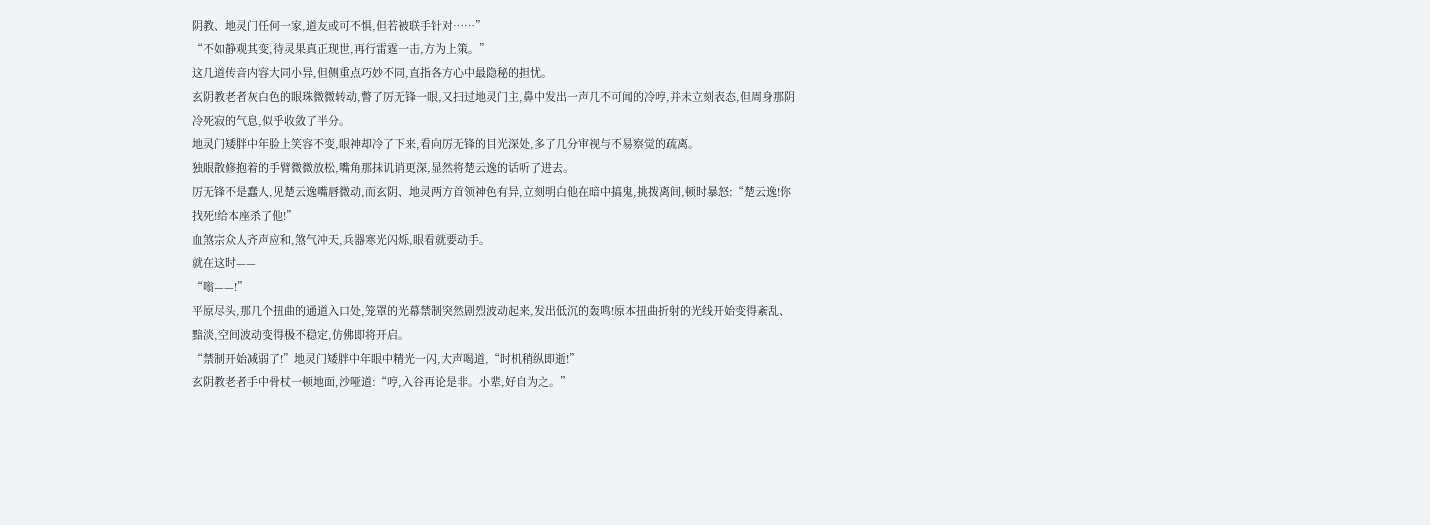阴教、地灵门任何一家,道友或可不惧,但若被联手针对……”
“不如静观其变,待灵果真正现世,再行雷霆一击,方为上策。”
这几道传音内容大同小异,但侧重点巧妙不同,直指各方心中最隐秘的担忧。
玄阴教老者灰白色的眼珠微微转动,瞥了厉无锋一眼,又扫过地灵门主,鼻中发出一声几不可闻的冷哼,并未立刻表态,但周身那阴冷死寂的气息,似乎收敛了半分。
地灵门矮胖中年脸上笑容不变,眼神却冷了下来,看向厉无锋的目光深处,多了几分审视与不易察觉的疏离。
独眼散修抱着的手臂微微放松,嘴角那抹讥诮更深,显然将楚云逸的话听了进去。
厉无锋不是蠢人,见楚云逸嘴唇微动,而玄阴、地灵两方首领神色有异,立刻明白他在暗中搞鬼,挑拨离间,顿时暴怒:“楚云逸!你找死!给本座杀了他!”
血煞宗众人齐声应和,煞气冲天,兵器寒光闪烁,眼看就要动手。
就在这时——
“嗡——!”
平原尽头,那几个扭曲的通道入口处,笼罩的光幕禁制突然剧烈波动起来,发出低沉的轰鸣!原本扭曲折射的光线开始变得紊乱、黯淡,空间波动变得极不稳定,仿佛即将开启。
“禁制开始减弱了!”地灵门矮胖中年眼中精光一闪,大声喝道,“时机稍纵即逝!”
玄阴教老者手中骨杖一顿地面,沙哑道:“哼,入谷再论是非。小辈,好自为之。”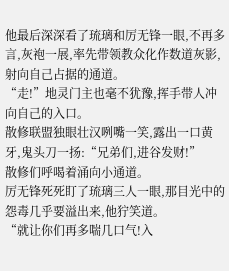他最后深深看了琉璃和厉无锋一眼,不再多言,灰袍一展,率先带领教众化作数道灰影,射向自己占据的通道。
“走!”地灵门主也毫不犹豫,挥手带人冲向自己的入口。
散修联盟独眼壮汉咧嘴一笑,露出一口黄牙,鬼头刀一扬:“兄弟们,进谷发财!”
散修们呼喝着涌向小通道。
厉无锋死死盯了琉璃三人一眼,那目光中的怨毒几乎要溢出来,他狞笑道。
“就让你们再多喘几口气!入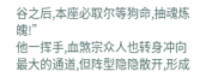谷之后,本座必取尔等狗命,抽魂炼魄!”
他一挥手,血煞宗众人也转身冲向最大的通道,但阵型隐隐散开,形成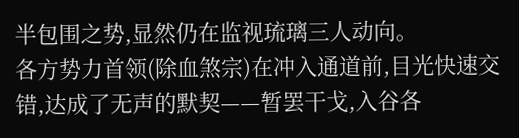半包围之势,显然仍在监视琉璃三人动向。
各方势力首领(除血煞宗)在冲入通道前,目光快速交错,达成了无声的默契——暂罢干戈,入谷各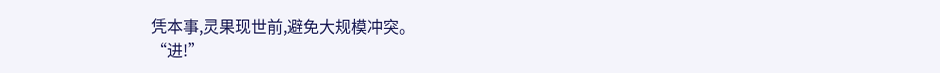凭本事,灵果现世前,避免大规模冲突。
“进!”